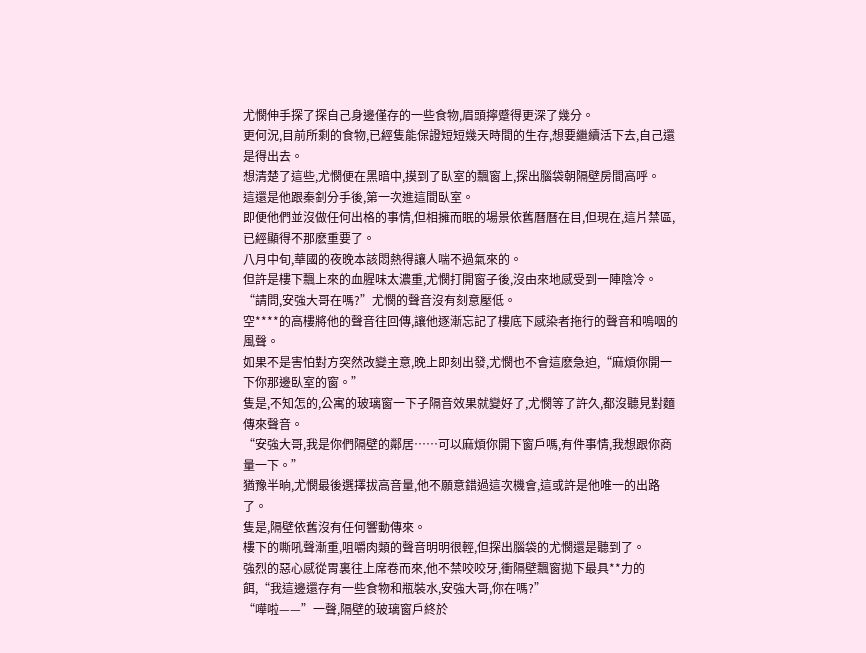尤憫伸手探了探自己身邊僅存的一些食物,眉頭擰蹙得更深了幾分。
更何況,目前所剩的食物,已經隻能保證短短幾天時間的生存,想要繼續活下去,自己還是得出去。
想清楚了這些,尤憫便在黑暗中,摸到了臥室的飄窗上,探出腦袋朝隔壁房間高呼。
這還是他跟秦釗分手後,第一次進這間臥室。
即便他們並沒做任何出格的事情,但相擁而眠的場景依舊曆曆在目,但現在,這片禁區,已經顯得不那麽重要了。
八月中旬,華國的夜晚本該悶熱得讓人喘不過氣來的。
但許是樓下飄上來的血腥味太濃重,尤憫打開窗子後,沒由來地感受到一陣陰冷。
“請問,安強大哥在嗎?”尤憫的聲音沒有刻意壓低。
空****的高樓將他的聲音往回傳,讓他逐漸忘記了樓底下感染者拖行的聲音和嗚咽的風聲。
如果不是害怕對方突然改變主意,晚上即刻出發,尤憫也不會這麽急迫,“麻煩你開一下你那邊臥室的窗。”
隻是,不知怎的,公寓的玻璃窗一下子隔音效果就變好了,尤憫等了許久,都沒聽見對麵傳來聲音。
“安強大哥,我是你們隔壁的鄰居……可以麻煩你開下窗戶嗎,有件事情,我想跟你商量一下。”
猶豫半晌,尤憫最後選擇拔高音量,他不願意錯過這次機會,這或許是他唯一的出路了。
隻是,隔壁依舊沒有任何響動傳來。
樓下的嘶吼聲漸重,咀嚼肉類的聲音明明很輕,但探出腦袋的尤憫還是聽到了。
強烈的惡心感從胃裏往上席卷而來,他不禁咬咬牙,衝隔壁飄窗拋下最具**力的餌,“我這邊還存有一些食物和瓶裝水,安強大哥,你在嗎?”
“嘩啦——”一聲,隔壁的玻璃窗戶終於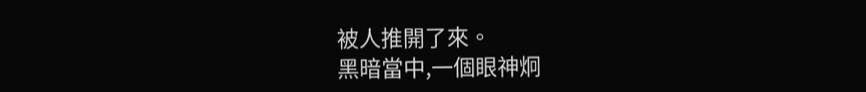被人推開了來。
黑暗當中,一個眼神炯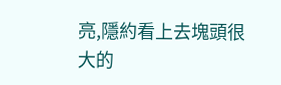亮,隱約看上去塊頭很大的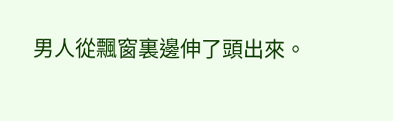男人從飄窗裏邊伸了頭出來。